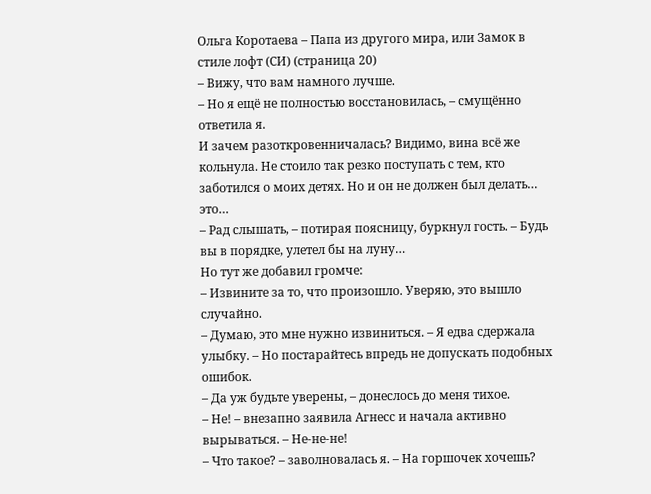Ольга Коротаева – Папа из другого мира, или Замок в стиле лофт (СИ) (страница 20)
– Вижу, что вам намного лучше.
– Но я ещё не полностью восстановилась, – смущённо ответила я.
И зачем разоткровенничалась? Видимо, вина всё же кольнула. Не стоило так резко поступать с тем, кто заботился о моих детях. Но и он не должен был делать… это…
– Рад слышать, – потирая поясницу, буркнул гость. – Будь вы в порядке, улетел бы на луну…
Но тут же добавил громче:
– Извините за то, что произошло. Уверяю, это вышло случайно.
– Думаю, это мне нужно извиниться. – Я едва сдержала улыбку. – Но постарайтесь впредь не допускать подобных ошибок.
– Да уж будьте уверены, – донеслось до меня тихое.
– Не! – внезапно заявила Агнесс и начала активно вырываться. – Не-не-не!
– Что такое? – заволновалась я. – На горшочек хочешь?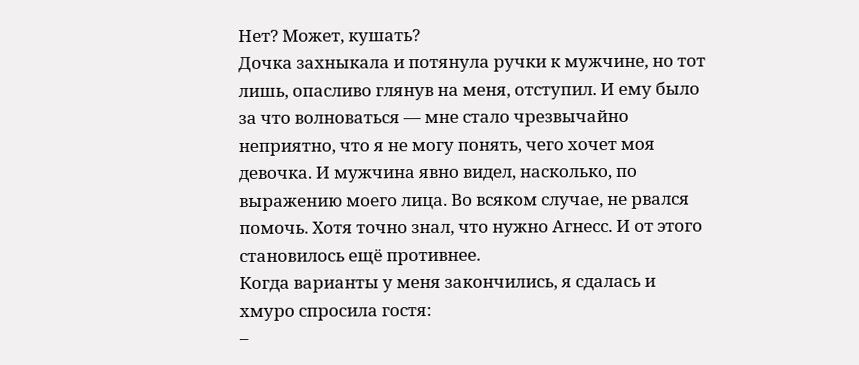Нет? Может, кушать?
Дочка захныкала и потянула ручки к мужчине, но тот лишь, опасливо глянув на меня, отступил. И ему было за что волноваться — мне стало чрезвычайно неприятно, что я не могу понять, чего хочет моя девочка. И мужчина явно видел, насколько, по выражению моего лица. Во всяком случае, не рвался помочь. Хотя точно знал, что нужно Агнесс. И от этого становилось ещё противнее.
Когда варианты у меня закончились, я сдалась и хмуро спросила гостя:
–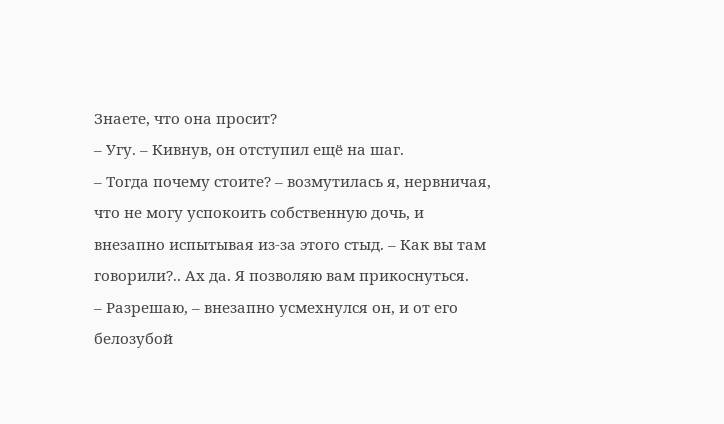Знаете, что она просит?
– Угу. – Кивнув, он отступил ещё на шаг.
– Тогда почему стоите? – возмутилась я, нервничая, что не могу успокоить собственную дочь, и внезапно испытывая из-за этого стыд. – Как вы там говорили?.. Ах да. Я позволяю вам прикоснуться.
– Разрешаю, – внезапно усмехнулся он, и от его белозубой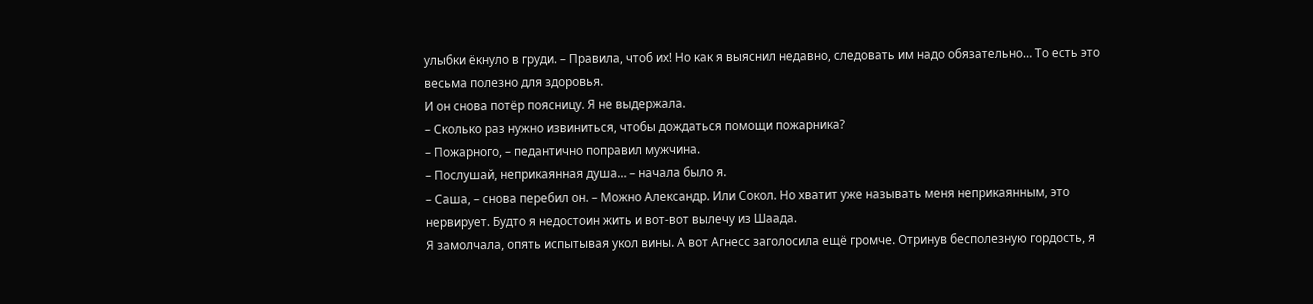улыбки ёкнуло в груди. – Правила, чтоб их! Но как я выяснил недавно, следовать им надо обязательно… То есть это весьма полезно для здоровья.
И он снова потёр поясницу. Я не выдержала.
– Сколько раз нужно извиниться, чтобы дождаться помощи пожарника?
– Пожарного, – педантично поправил мужчина.
– Послушай, неприкаянная душа… – начала было я.
– Саша, – снова перебил он. – Можно Александр. Или Сокол. Но хватит уже называть меня неприкаянным, это нервирует. Будто я недостоин жить и вот-вот вылечу из Шаада.
Я замолчала, опять испытывая укол вины. А вот Агнесс заголосила ещё громче. Отринув бесполезную гордость, я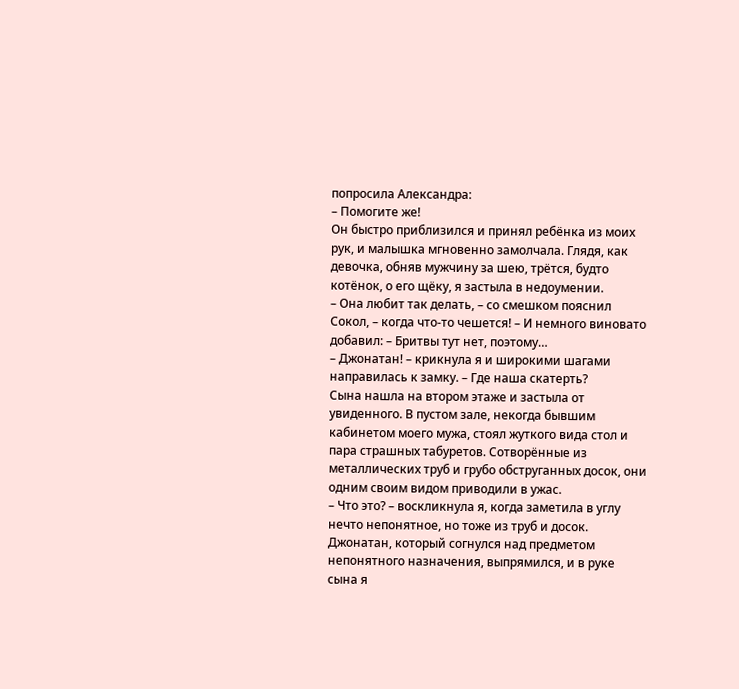попросила Александра:
– Помогите же!
Он быстро приблизился и принял ребёнка из моих рук, и малышка мгновенно замолчала. Глядя, как девочка, обняв мужчину за шею, трётся, будто котёнок, о его щёку, я застыла в недоумении.
– Она любит так делать, – со смешком пояснил Сокол, – когда что-то чешется! – И немного виновато добавил: – Бритвы тут нет, поэтому…
– Джонатан! – крикнула я и широкими шагами направилась к замку. – Где наша скатерть?
Сына нашла на втором этаже и застыла от увиденного. В пустом зале, некогда бывшим кабинетом моего мужа, стоял жуткого вида стол и пара страшных табуретов. Сотворённые из металлических труб и грубо обструганных досок, они одним своим видом приводили в ужас.
– Что это? – воскликнула я, когда заметила в углу нечто непонятное, но тоже из труб и досок.
Джонатан, который согнулся над предметом непонятного назначения, выпрямился, и в руке сына я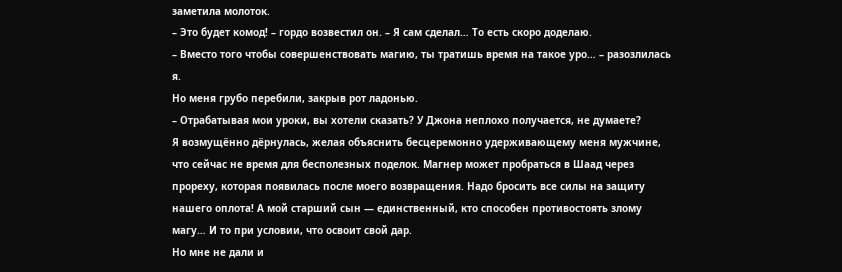заметила молоток.
– Это будет комод! – гордо возвестил он. – Я сам сделал… То есть скоро доделаю.
– Вместо того чтобы совершенствовать магию, ты тратишь время на такое уро… – разозлилась я.
Но меня грубо перебили, закрыв рот ладонью.
– Отрабатывая мои уроки, вы хотели сказать? У Джона неплохо получается, не думаете?
Я возмущённо дёрнулась, желая объяснить бесцеремонно удерживающему меня мужчине, что сейчас не время для бесполезных поделок. Магнер может пробраться в Шаад через прореху, которая появилась после моего возвращения. Надо бросить все силы на защиту нашего оплота! А мой старший сын — единственный, кто способен противостоять злому магу… И то при условии, что освоит свой дар.
Но мне не дали и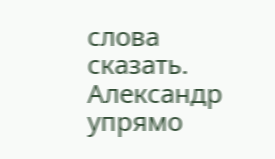слова сказать.
Александр упрямо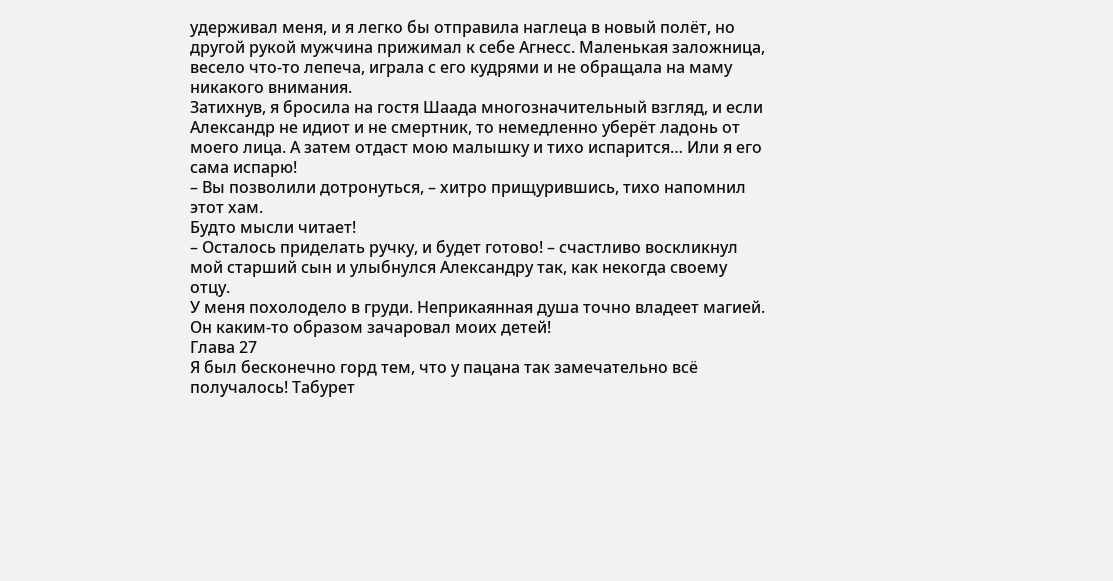удерживал меня, и я легко бы отправила наглеца в новый полёт, но другой рукой мужчина прижимал к себе Агнесс. Маленькая заложница, весело что-то лепеча, играла с его кудрями и не обращала на маму никакого внимания.
Затихнув, я бросила на гостя Шаада многозначительный взгляд, и если Александр не идиот и не смертник, то немедленно уберёт ладонь от моего лица. А затем отдаст мою малышку и тихо испарится… Или я его сама испарю!
– Вы позволили дотронуться, – хитро прищурившись, тихо напомнил этот хам.
Будто мысли читает!
– Осталось приделать ручку, и будет готово! – счастливо воскликнул мой старший сын и улыбнулся Александру так, как некогда своему отцу.
У меня похолодело в груди. Неприкаянная душа точно владеет магией. Он каким-то образом зачаровал моих детей!
Глава 27
Я был бесконечно горд тем, что у пацана так замечательно всё получалось! Табурет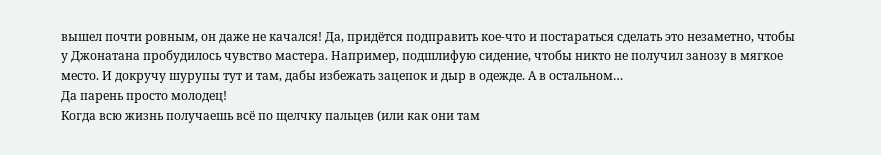вышел почти ровным, он даже не качался! Да, придётся подправить кое-что и постараться сделать это незаметно, чтобы у Джонатана пробудилось чувство мастера. Например, подшлифую сидение, чтобы никто не получил занозу в мягкое место. И докручу шурупы тут и там, дабы избежать зацепок и дыр в одежде. А в остальном…
Да парень просто молодец!
Когда всю жизнь получаешь всё по щелчку пальцев (или как они там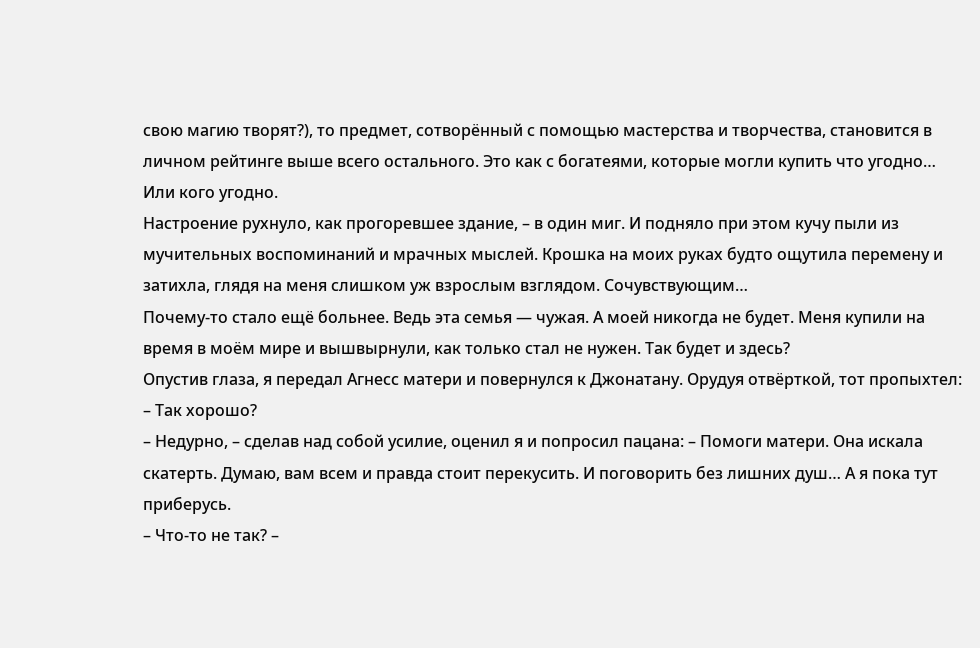свою магию творят?), то предмет, сотворённый с помощью мастерства и творчества, становится в личном рейтинге выше всего остального. Это как с богатеями, которые могли купить что угодно… Или кого угодно.
Настроение рухнуло, как прогоревшее здание, – в один миг. И подняло при этом кучу пыли из мучительных воспоминаний и мрачных мыслей. Крошка на моих руках будто ощутила перемену и затихла, глядя на меня слишком уж взрослым взглядом. Сочувствующим…
Почему-то стало ещё больнее. Ведь эта семья — чужая. А моей никогда не будет. Меня купили на время в моём мире и вышвырнули, как только стал не нужен. Так будет и здесь?
Опустив глаза, я передал Агнесс матери и повернулся к Джонатану. Орудуя отвёрткой, тот пропыхтел:
– Так хорошо?
– Недурно, – сделав над собой усилие, оценил я и попросил пацана: – Помоги матери. Она искала скатерть. Думаю, вам всем и правда стоит перекусить. И поговорить без лишних душ… А я пока тут приберусь.
– Что-то не так? –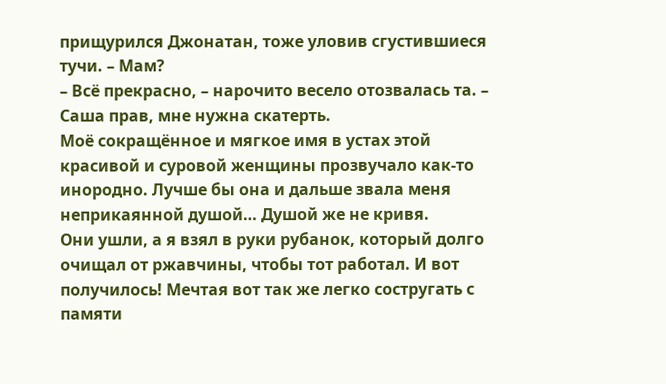прищурился Джонатан, тоже уловив сгустившиеся тучи. – Мам?
– Всё прекрасно, – нарочито весело отозвалась та. – Саша прав, мне нужна скатерть.
Моё сокращённое и мягкое имя в устах этой красивой и суровой женщины прозвучало как-то инородно. Лучше бы она и дальше звала меня неприкаянной душой… Душой же не кривя.
Они ушли, а я взял в руки рубанок, который долго очищал от ржавчины, чтобы тот работал. И вот получилось! Мечтая вот так же легко состругать с памяти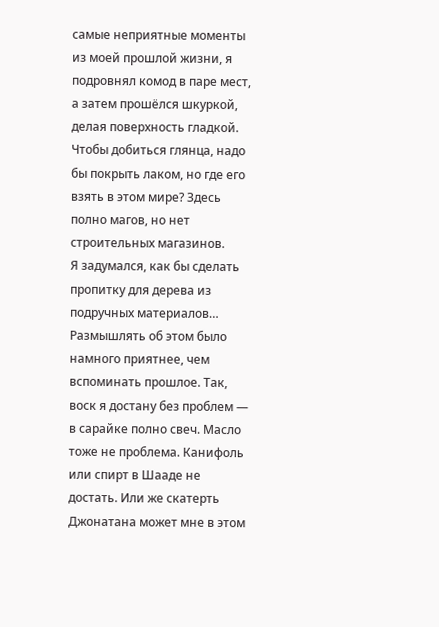самые неприятные моменты из моей прошлой жизни, я подровнял комод в паре мест, а затем прошёлся шкуркой, делая поверхность гладкой. Чтобы добиться глянца, надо бы покрыть лаком, но где его взять в этом мире? Здесь полно магов, но нет строительных магазинов.
Я задумался, как бы сделать пропитку для дерева из подручных материалов… Размышлять об этом было намного приятнее, чем вспоминать прошлое. Так, воск я достану без проблем — в сарайке полно свеч. Масло тоже не проблема. Канифоль или спирт в Шааде не достать. Или же скатерть Джонатана может мне в этом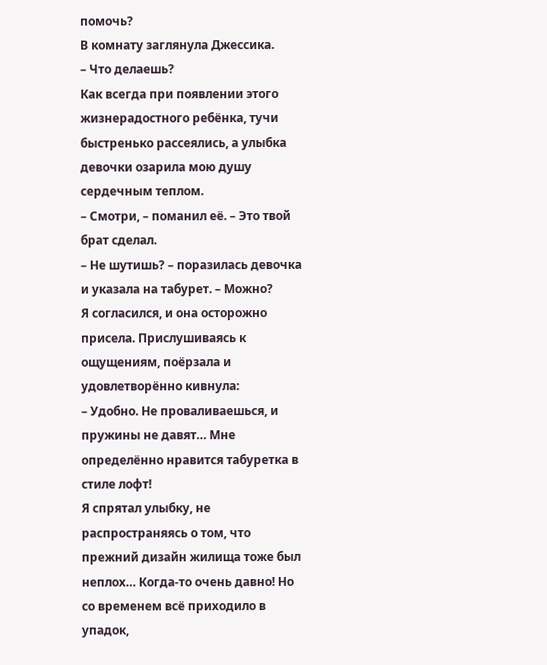помочь?
В комнату заглянула Джессика.
– Что делаешь?
Как всегда при появлении этого жизнерадостного ребёнка, тучи быстренько рассеялись, а улыбка девочки озарила мою душу сердечным теплом.
– Смотри, – поманил её. – Это твой брат сделал.
– Не шутишь? – поразилась девочка и указала на табурет. – Можно?
Я согласился, и она осторожно присела. Прислушиваясь к ощущениям, поёрзала и удовлетворённо кивнула:
– Удобно. Не проваливаешься, и пружины не давят… Мне определённо нравится табуретка в стиле лофт!
Я спрятал улыбку, не распространяясь о том, что прежний дизайн жилища тоже был неплох… Когда-то очень давно! Но со временем всё приходило в упадок,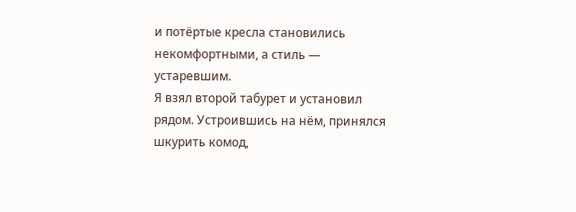и потёртые кресла становились некомфортными, а стиль — устаревшим.
Я взял второй табурет и установил рядом. Устроившись на нём, принялся шкурить комод,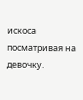искоса посматривая на девочку.